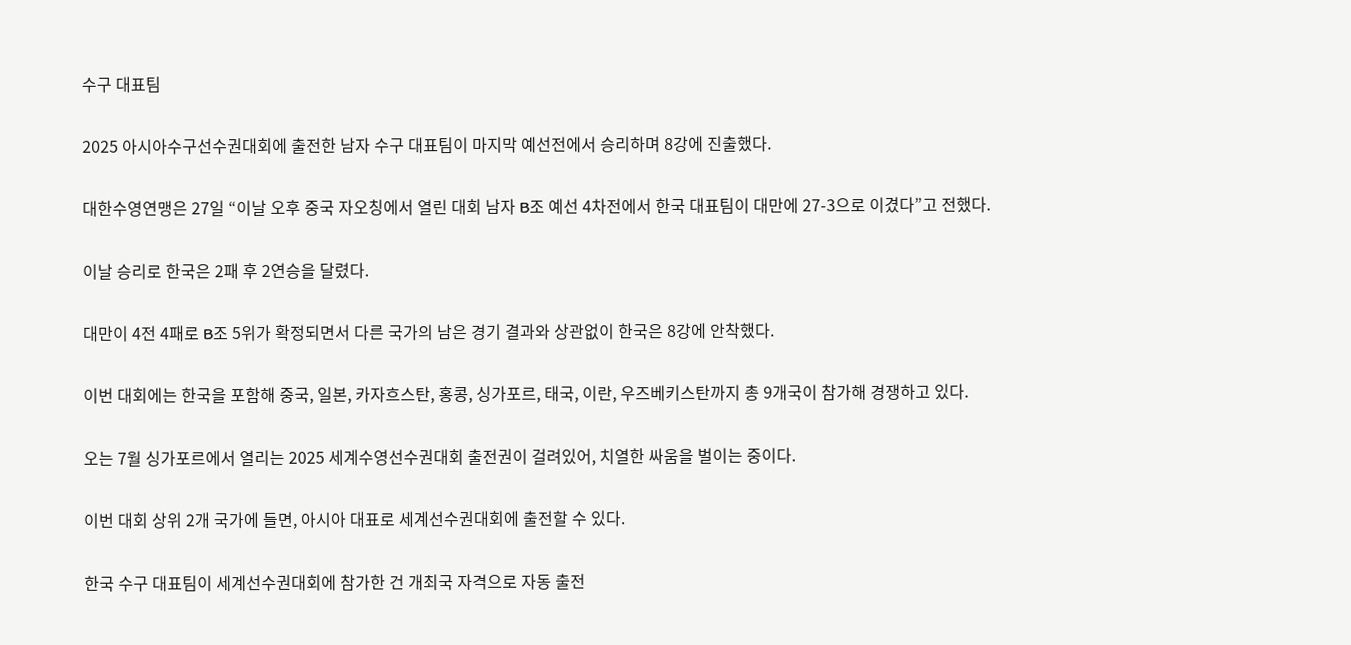수구 대표팀

2025 아시아수구선수권대회에 출전한 남자 수구 대표팀이 마지막 예선전에서 승리하며 8강에 진출했다.

대한수영연맹은 27일 “이날 오후 중국 자오칭에서 열린 대회 남자 B조 예선 4차전에서 한국 대표팀이 대만에 27-3으로 이겼다”고 전했다.

이날 승리로 한국은 2패 후 2연승을 달렸다.

대만이 4전 4패로 B조 5위가 확정되면서 다른 국가의 남은 경기 결과와 상관없이 한국은 8강에 안착했다.

이번 대회에는 한국을 포함해 중국, 일본, 카자흐스탄, 홍콩, 싱가포르, 태국, 이란, 우즈베키스탄까지 총 9개국이 참가해 경쟁하고 있다.

오는 7월 싱가포르에서 열리는 2025 세계수영선수권대회 출전권이 걸려있어, 치열한 싸움을 벌이는 중이다.

이번 대회 상위 2개 국가에 들면, 아시아 대표로 세계선수권대회에 출전할 수 있다.

한국 수구 대표팀이 세계선수권대회에 참가한 건 개최국 자격으로 자동 출전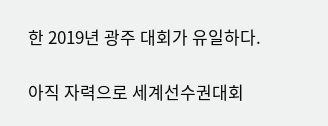한 2019년 광주 대회가 유일하다.

아직 자력으로 세계선수권대회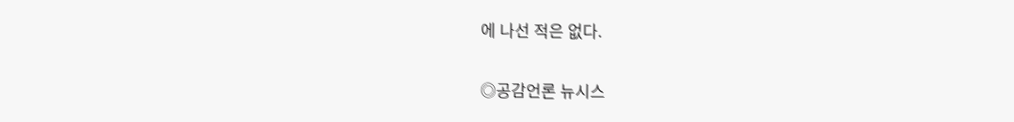에 나선 적은 없다.

◎공감언론 뉴시스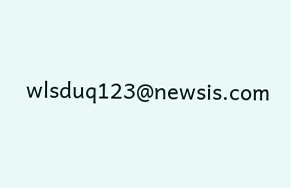wlsduq123@newsis.com